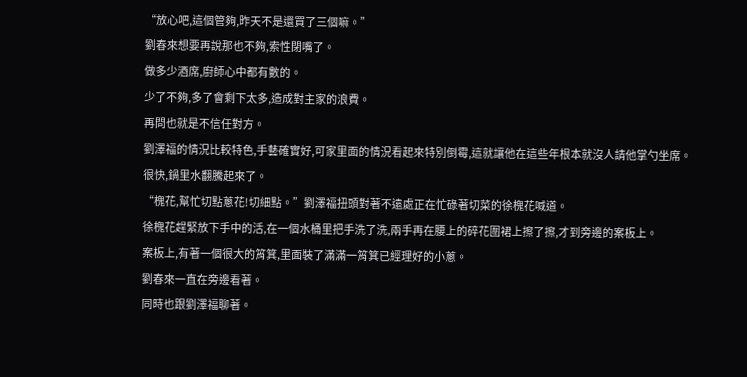“放心吧,這個管夠,昨天不是還買了三個嘛。”
劉春來想要再說那也不夠,索性閉嘴了。
做多少酒席,廚師心中都有數的。
少了不夠,多了會剩下太多,造成對主家的浪費。
再問也就是不信任對方。
劉澤福的情況比較特色,手藝確實好,可家里面的情況看起來特別倒霉,這就讓他在這些年根本就沒人請他掌勺坐席。
很快,鍋里水翻騰起來了。
“槐花,幫忙切點蔥花!切細點。”劉澤福扭頭對著不遠處正在忙碌著切菜的徐槐花喊道。
徐槐花趕緊放下手中的活,在一個水桶里把手洗了洗,兩手再在腰上的碎花圍裙上擦了擦,才到旁邊的案板上。
案板上,有著一個很大的筲箕,里面裝了滿滿一筲箕已經理好的小蔥。
劉春來一直在旁邊看著。
同時也跟劉澤福聊著。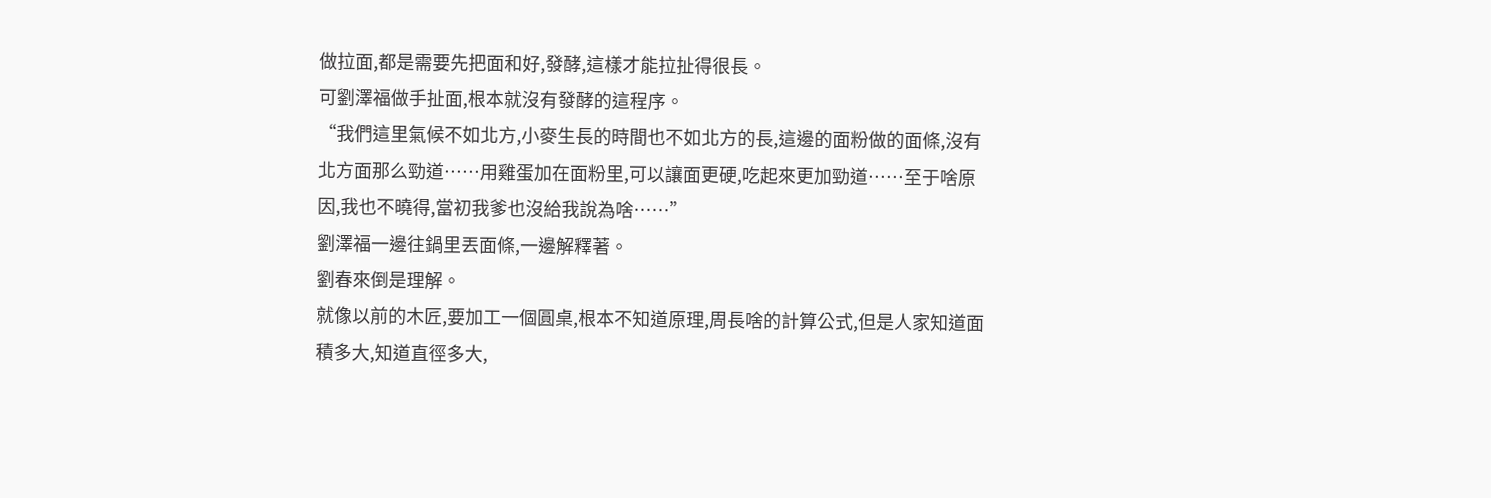做拉面,都是需要先把面和好,發酵,這樣才能拉扯得很長。
可劉澤福做手扯面,根本就沒有發酵的這程序。
“我們這里氣候不如北方,小麥生長的時間也不如北方的長,這邊的面粉做的面條,沒有北方面那么勁道……用雞蛋加在面粉里,可以讓面更硬,吃起來更加勁道……至于啥原因,我也不曉得,當初我爹也沒給我說為啥……”
劉澤福一邊往鍋里丟面條,一邊解釋著。
劉春來倒是理解。
就像以前的木匠,要加工一個圓桌,根本不知道原理,周長啥的計算公式,但是人家知道面積多大,知道直徑多大,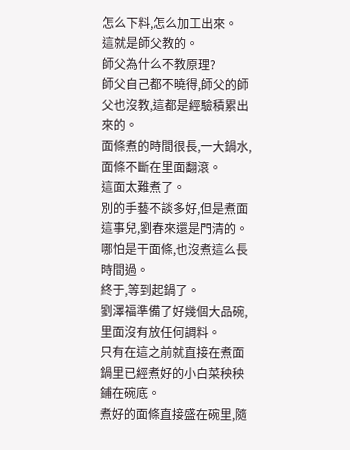怎么下料,怎么加工出來。
這就是師父教的。
師父為什么不教原理?
師父自己都不曉得,師父的師父也沒教,這都是經驗積累出來的。
面條煮的時間很長,一大鍋水,面條不斷在里面翻滾。
這面太難煮了。
別的手藝不談多好,但是煮面這事兒,劉春來還是門清的。
哪怕是干面條,也沒煮這么長時間過。
終于,等到起鍋了。
劉澤福準備了好幾個大品碗,里面沒有放任何調料。
只有在這之前就直接在煮面鍋里已經煮好的小白菜秧秧鋪在碗底。
煮好的面條直接盛在碗里,隨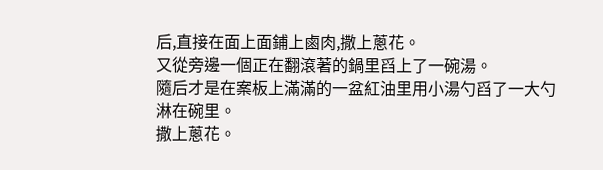后,直接在面上面鋪上鹵肉,撒上蔥花。
又從旁邊一個正在翻滾著的鍋里舀上了一碗湯。
隨后才是在案板上滿滿的一盆紅油里用小湯勺舀了一大勺淋在碗里。
撒上蔥花。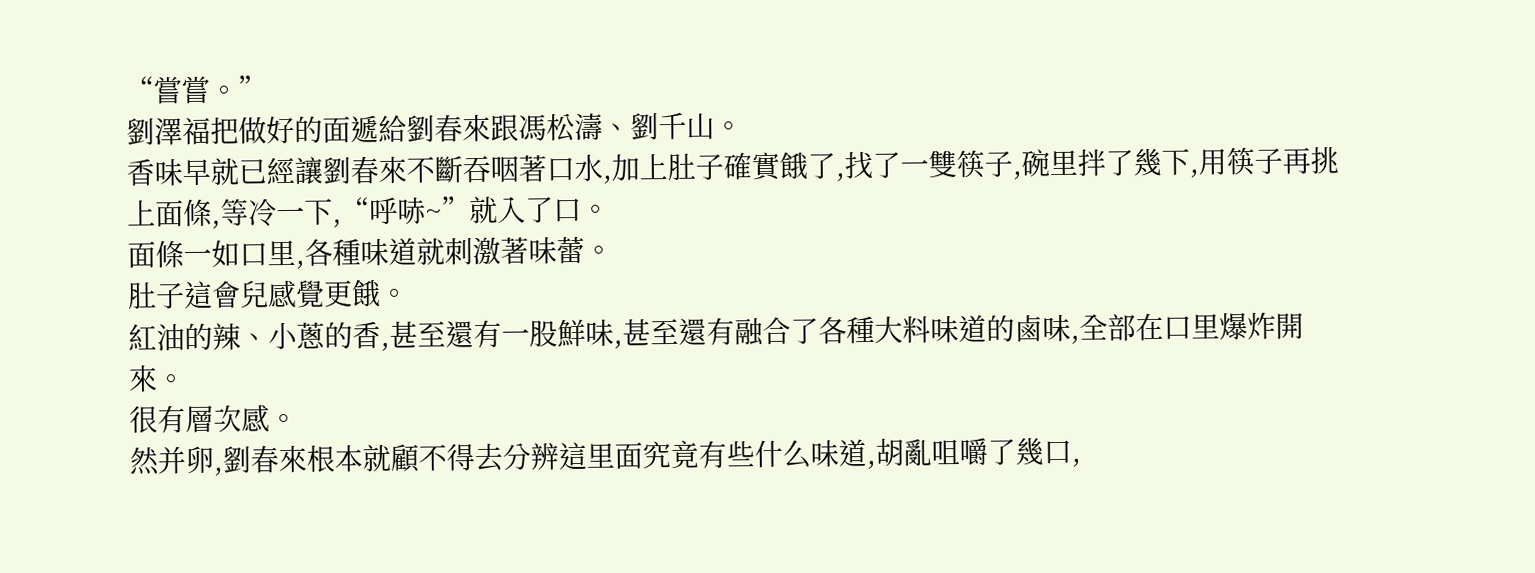“嘗嘗。”
劉澤福把做好的面遞給劉春來跟馮松濤、劉千山。
香味早就已經讓劉春來不斷吞咽著口水,加上肚子確實餓了,找了一雙筷子,碗里拌了幾下,用筷子再挑上面條,等冷一下,“呼哧~”就入了口。
面條一如口里,各種味道就刺激著味蕾。
肚子這會兒感覺更餓。
紅油的辣、小蔥的香,甚至還有一股鮮味,甚至還有融合了各種大料味道的鹵味,全部在口里爆炸開來。
很有層次感。
然并卵,劉春來根本就顧不得去分辨這里面究竟有些什么味道,胡亂咀嚼了幾口,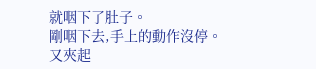就咽下了肚子。
剛咽下去,手上的動作沒停。
又夾起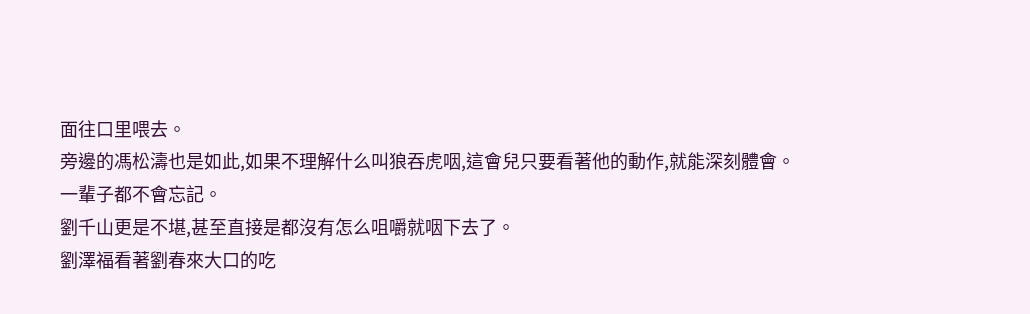面往口里喂去。
旁邊的馮松濤也是如此,如果不理解什么叫狼吞虎咽,這會兒只要看著他的動作,就能深刻體會。
一輩子都不會忘記。
劉千山更是不堪,甚至直接是都沒有怎么咀嚼就咽下去了。
劉澤福看著劉春來大口的吃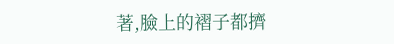著,臉上的褶子都擠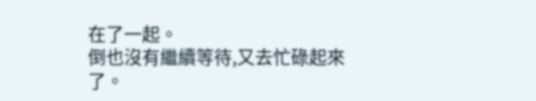在了一起。
倒也沒有繼續等待,又去忙碌起來了。